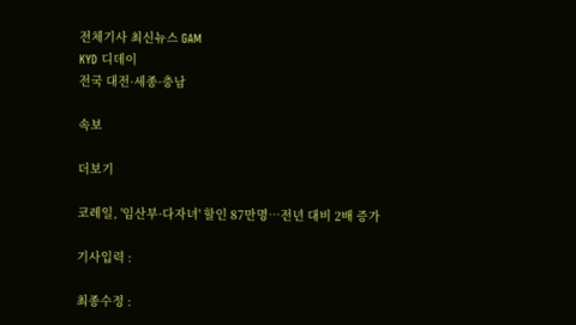전체기사 최신뉴스 GAM
KYD 디데이
전국 대전·세종·충남

속보

더보기

코레일, '임산부·다자녀' 할인 87만명…전년 대비 2배 증가

기사입력 :

최종수정 :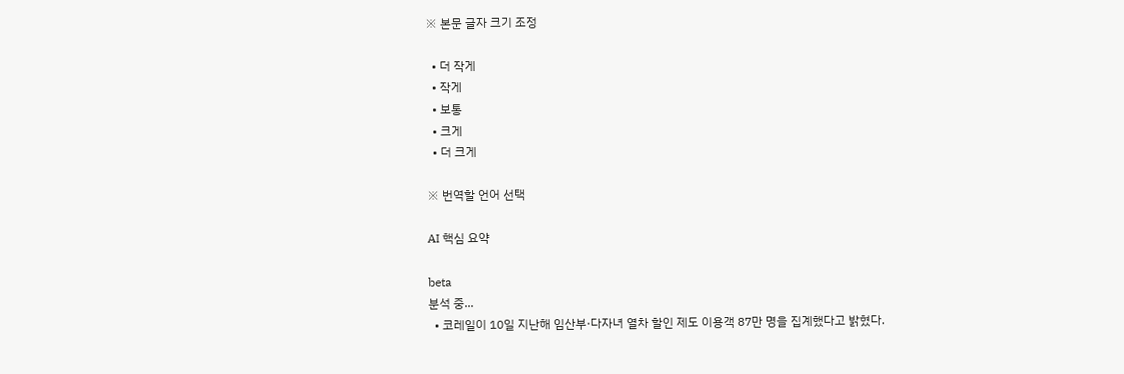※ 본문 글자 크기 조정

  • 더 작게
  • 작게
  • 보통
  • 크게
  • 더 크게

※ 번역할 언어 선택

AI 핵심 요약

beta
분석 중...
  • 코레일이 10일 지난해 임산부·다자녀 열차 할인 제도 이용객 87만 명을 집계했다고 밝혔다.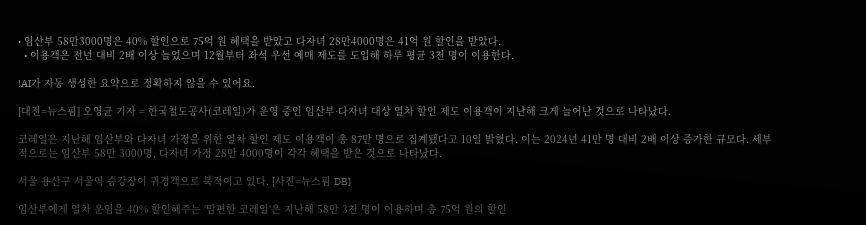• 임산부 58만3000명은 40% 할인으로 75억 원 혜택을 받았고 다자녀 28만4000명은 41억 원 할인을 받았다.
  • 이용객은 전년 대비 2배 이상 늘었으며 12월부터 좌석 우선 예매 제도를 도입해 하루 평균 3천 명이 이용한다.

!AI가 자동 생성한 요약으로 정확하지 않을 수 있어요.

[대전=뉴스핌] 오영균 기자 = 한국철도공사(코레일)가 운영 중인 임산부·다자녀 대상 열차 할인 제도 이용객이 지난해 크게 늘어난 것으로 나타났다.

코레일은 지난해 임산부와 다자녀 가정을 위한 열차 할인 제도 이용객이 총 87만 명으로 집계됐다고 10일 밝혔다. 이는 2024년 41만 명 대비 2배 이상 증가한 규모다. 세부적으로는 임산부 58만 3000명, 다자녀 가정 28만 4000명이 각각 혜택을 받은 것으로 나타났다.

서울 용산구 서울역 승강장이 귀경객으로 북적이고 있다. [사진=뉴스핌 DB]

임산부에게 열차 운임을 40% 할인해주는 '맘편한 코레일'은 지난해 58만 3천 명이 이용하며 총 75억 원의 할인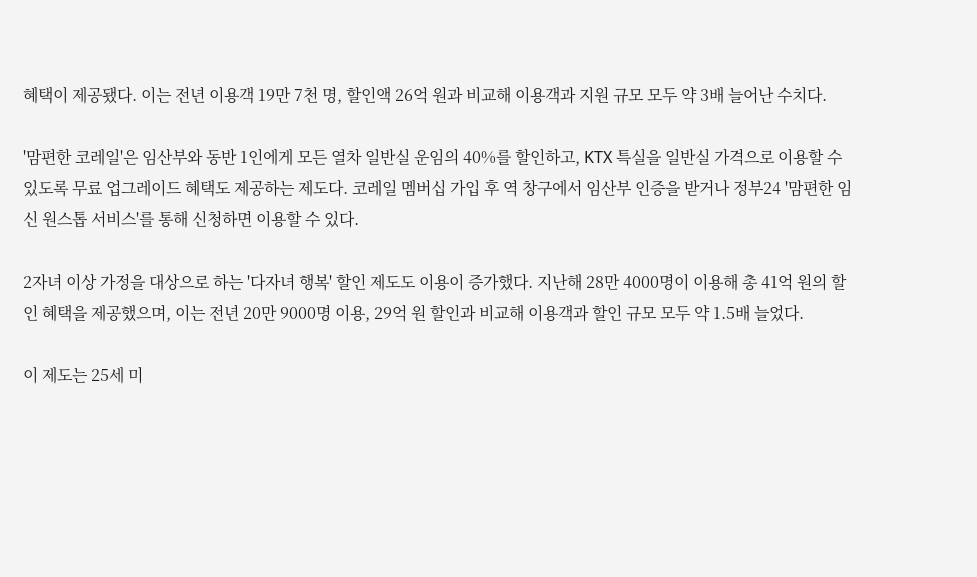혜택이 제공됐다. 이는 전년 이용객 19만 7천 명, 할인액 26억 원과 비교해 이용객과 지원 규모 모두 약 3배 늘어난 수치다.

'맘편한 코레일'은 임산부와 동반 1인에게 모든 열차 일반실 운임의 40%를 할인하고, KTX 특실을 일반실 가격으로 이용할 수 있도록 무료 업그레이드 혜택도 제공하는 제도다. 코레일 멤버십 가입 후 역 창구에서 임산부 인증을 받거나 정부24 '맘편한 임신 원스톱 서비스'를 통해 신청하면 이용할 수 있다.

2자녀 이상 가정을 대상으로 하는 '다자녀 행복' 할인 제도도 이용이 증가했다. 지난해 28만 4000명이 이용해 총 41억 원의 할인 혜택을 제공했으며, 이는 전년 20만 9000명 이용, 29억 원 할인과 비교해 이용객과 할인 규모 모두 약 1.5배 늘었다.

이 제도는 25세 미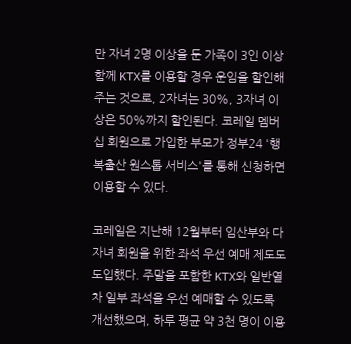만 자녀 2명 이상을 둔 가족이 3인 이상 함께 KTX를 이용할 경우 운임을 할인해 주는 것으로, 2자녀는 30%, 3자녀 이상은 50%까지 할인된다. 코레일 멤버십 회원으로 가입한 부모가 정부24 '행복출산 원스톱 서비스'를 통해 신청하면 이용할 수 있다.

코레일은 지난해 12월부터 임산부와 다자녀 회원을 위한 좌석 우선 예매 제도도 도입했다. 주말을 포함한 KTX와 일반열차 일부 좌석을 우선 예매할 수 있도록 개선했으며, 하루 평균 약 3천 명이 이용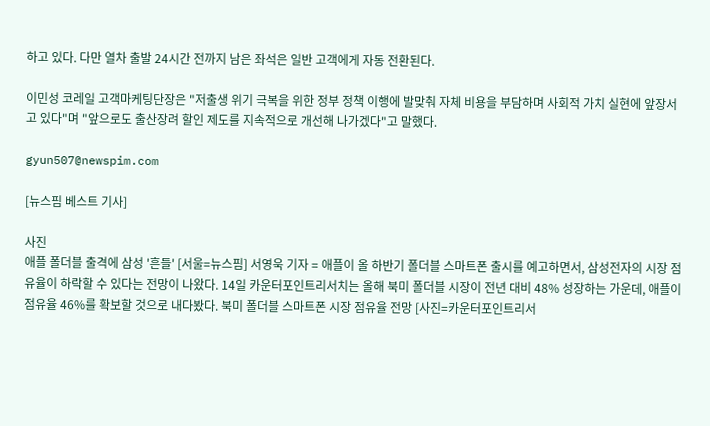하고 있다. 다만 열차 출발 24시간 전까지 남은 좌석은 일반 고객에게 자동 전환된다.

이민성 코레일 고객마케팅단장은 "저출생 위기 극복을 위한 정부 정책 이행에 발맞춰 자체 비용을 부담하며 사회적 가치 실현에 앞장서고 있다"며 "앞으로도 출산장려 할인 제도를 지속적으로 개선해 나가겠다"고 말했다.

gyun507@newspim.com

[뉴스핌 베스트 기사]

사진
애플 폴더블 출격에 삼성 '흔들' [서울=뉴스핌] 서영욱 기자 = 애플이 올 하반기 폴더블 스마트폰 출시를 예고하면서, 삼성전자의 시장 점유율이 하락할 수 있다는 전망이 나왔다. 14일 카운터포인트리서치는 올해 북미 폴더블 시장이 전년 대비 48% 성장하는 가운데, 애플이 점유율 46%를 확보할 것으로 내다봤다. 북미 폴더블 스마트폰 시장 점유율 전망 [사진=카운터포인트리서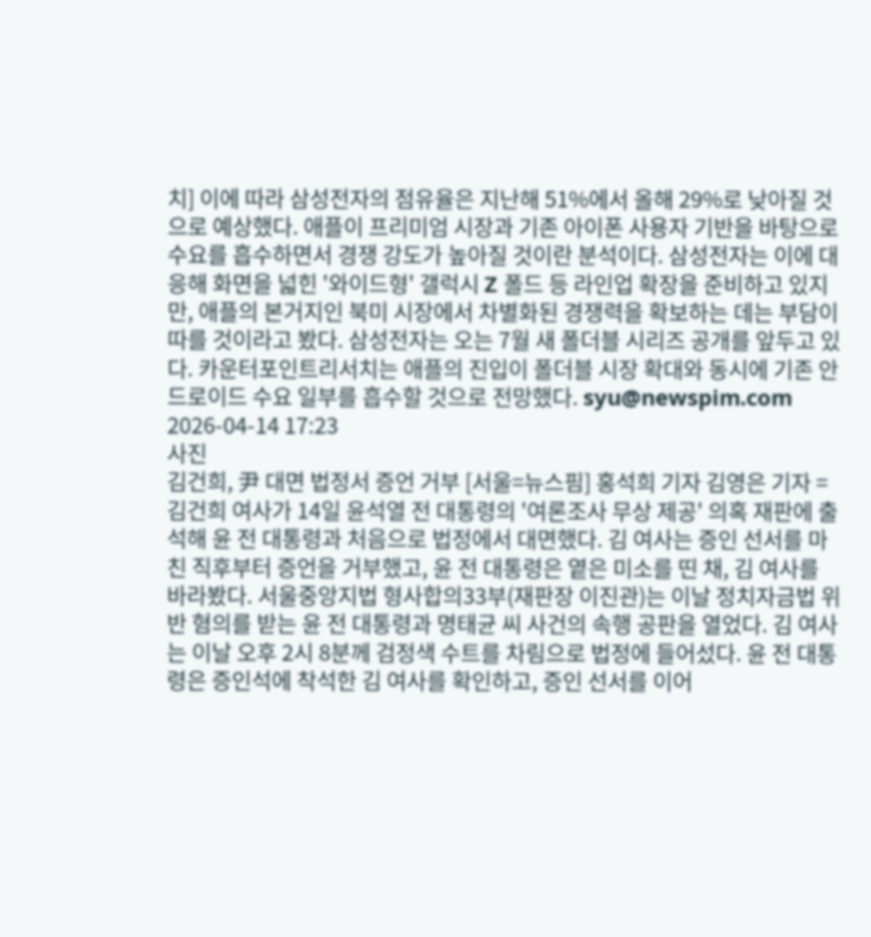치] 이에 따라 삼성전자의 점유율은 지난해 51%에서 올해 29%로 낮아질 것으로 예상했다. 애플이 프리미엄 시장과 기존 아이폰 사용자 기반을 바탕으로 수요를 흡수하면서 경쟁 강도가 높아질 것이란 분석이다. 삼성전자는 이에 대응해 화면을 넓힌 '와이드형' 갤럭시 Z 폴드 등 라인업 확장을 준비하고 있지만, 애플의 본거지인 북미 시장에서 차별화된 경쟁력을 확보하는 데는 부담이 따를 것이라고 봤다. 삼성전자는 오는 7월 새 폴더블 시리즈 공개를 앞두고 있다. 카운터포인트리서치는 애플의 진입이 폴더블 시장 확대와 동시에 기존 안드로이드 수요 일부를 흡수할 것으로 전망했다. syu@newspim.com 2026-04-14 17:23
사진
김건희, 尹 대면 법정서 증언 거부 [서울=뉴스핌] 홍석희 기자 김영은 기자 = 김건희 여사가 14일 윤석열 전 대통령의 '여론조사 무상 제공' 의혹 재판에 출석해 윤 전 대통령과 처음으로 법정에서 대면했다. 김 여사는 증인 선서를 마친 직후부터 증언을 거부했고, 윤 전 대통령은 옅은 미소를 띤 채, 김 여사를 바라봤다. 서울중앙지법 형사합의33부(재판장 이진관)는 이날 정치자금법 위반 혐의를 받는 윤 전 대통령과 명태균 씨 사건의 속행 공판을 열었다. 김 여사는 이날 오후 2시 8분께 검정색 수트를 차림으로 법정에 들어섰다. 윤 전 대통령은 증인석에 착석한 김 여사를 확인하고, 증인 선서를 이어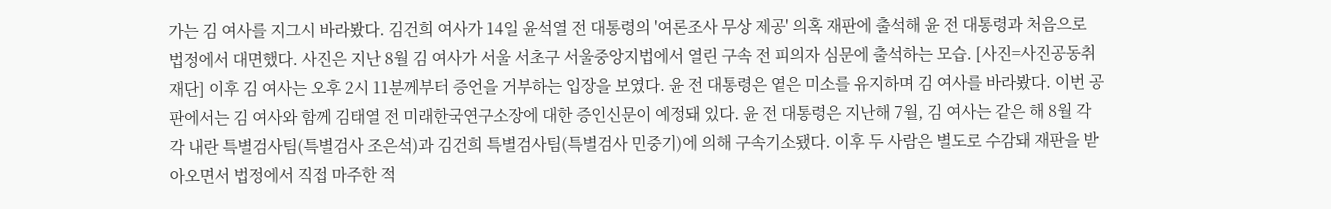가는 김 여사를 지그시 바라봤다. 김건희 여사가 14일 윤석열 전 대통령의 '여론조사 무상 제공' 의혹 재판에 출석해 윤 전 대통령과 처음으로 법정에서 대면했다. 사진은 지난 8월 김 여사가 서울 서초구 서울중앙지법에서 열린 구속 전 피의자 심문에 출석하는 모습. [사진=사진공동취재단] 이후 김 여사는 오후 2시 11분께부터 증언을 거부하는 입장을 보였다. 윤 전 대통령은 옅은 미소를 유지하며 김 여사를 바라봤다. 이번 공판에서는 김 여사와 함께 김태열 전 미래한국연구소장에 대한 증인신문이 예정돼 있다. 윤 전 대통령은 지난해 7월, 김 여사는 같은 해 8월 각각 내란 특별검사팀(특별검사 조은석)과 김건희 특별검사팀(특별검사 민중기)에 의해 구속기소됐다. 이후 두 사람은 별도로 수감돼 재판을 받아오면서 법정에서 직접 마주한 적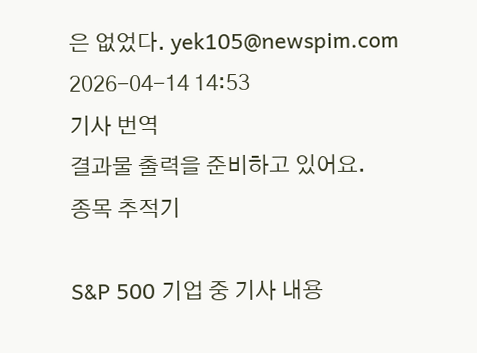은 없었다. yek105@newspim.com   2026-04-14 14:53
기사 번역
결과물 출력을 준비하고 있어요.
종목 추적기

S&P 500 기업 중 기사 내용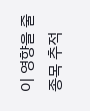이 영향을 줄 종목 추적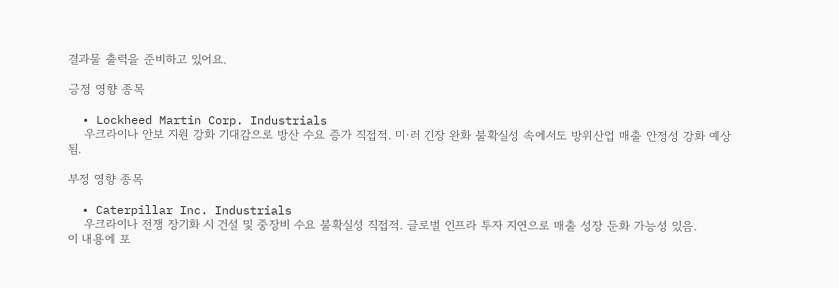결과물 출력을 준비하고 있어요.

긍정 영향 종목

  • Lockheed Martin Corp. Industrials
    우크라이나 안보 지원 강화 기대감으로 방산 수요 증가 직접적. 미·러 긴장 완화 불확실성 속에서도 방위산업 매출 안정성 강화 예상됨.

부정 영향 종목

  • Caterpillar Inc. Industrials
    우크라이나 전쟁 장기화 시 건설 및 중장비 수요 불확실성 직접적. 글로벌 인프라 투자 지연으로 매출 성장 둔화 가능성 있음.
이 내용에 포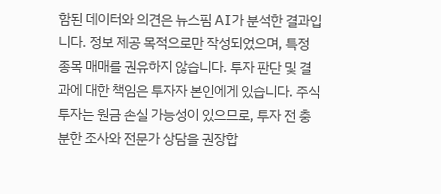함된 데이터와 의견은 뉴스핌 AI가 분석한 결과입니다. 정보 제공 목적으로만 작성되었으며, 특정 종목 매매를 권유하지 않습니다. 투자 판단 및 결과에 대한 책임은 투자자 본인에게 있습니다. 주식 투자는 원금 손실 가능성이 있으므로, 투자 전 충분한 조사와 전문가 상담을 권장합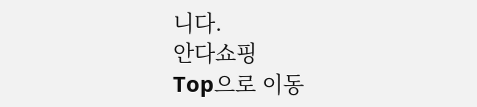니다.
안다쇼핑
Top으로 이동